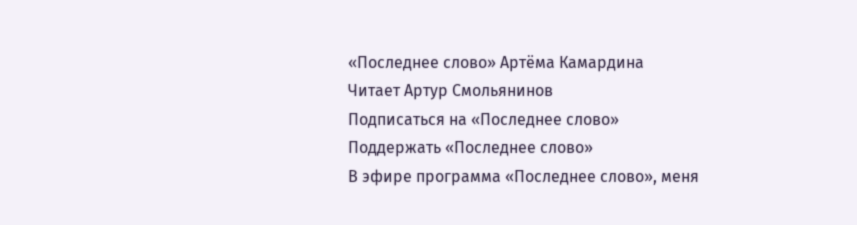«Последнее слово» Артёма Камардина
Читает Артур Смольянинов
Подписаться на «Последнее слово»
Поддержать «Последнее слово»
В эфире программа «Последнее слово», меня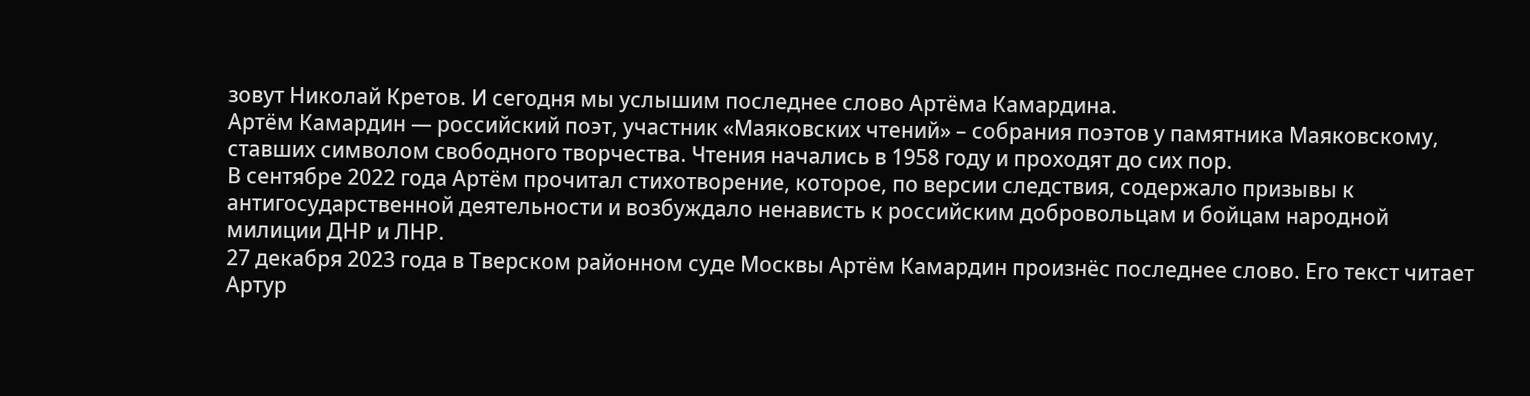зовут Николай Кретов. И сегодня мы услышим последнее слово Артёма Камардина.
Артём Камардин — российский поэт, участник «Маяковских чтений» – собрания поэтов у памятника Маяковскому, ставших символом свободного творчества. Чтения начались в 1958 году и проходят до сих пор.
В сентябре 2022 года Артём прочитал стихотворение, которое, по версии следствия, содержало призывы к антигосударственной деятельности и возбуждало ненависть к российским добровольцам и бойцам народной милиции ДНР и ЛНР.
27 декабря 2023 года в Тверском районном суде Москвы Артём Камардин произнёс последнее слово. Его текст читает Артур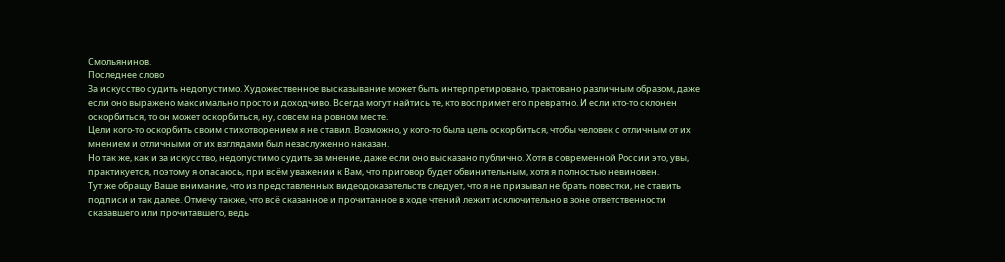Смольянинов.
Последнее слово
За искусство судить недопустимо. Художественное высказывание может быть интерпретировано, трактовано различным образом, даже если оно выражено максимально просто и доходчиво. Всегда могут найтись те, кто воспримет его превратно. И если кто-то склонен оскорбиться, то он может оскорбиться, ну, совсем на ровном месте.
Цели кого-то оскорбить своим стихотворением я не ставил. Возможно, у кого-то была цель оскорбиться, чтобы человек с отличным от их мнением и отличными от их взглядами был незаслуженно наказан.
Но так же, как и за искусство, недопустимо судить за мнение, даже если оно высказано публично. Хотя в современной России это, увы, практикуется, поэтому я опасаюсь, при всём уважении к Вам, что приговор будет обвинительным, хотя я полностью невиновен.
Тут же обращу Ваше внимание, что из представленных видеодоказательств следует, что я не призывал не брать повестки, не ставить подписи и так далее. Отмечу также, что всё сказанное и прочитанное в ходе чтений лежит исключительно в зоне ответственности сказавшего или прочитавшего, ведь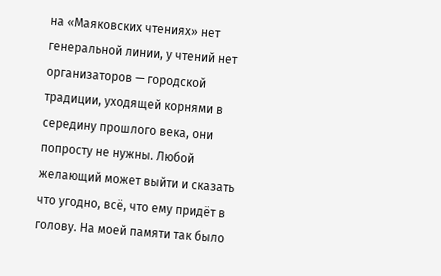на «Маяковских чтениях» нет генеральной линии, у чтений нет организаторов — городской традиции, уходящей корнями в середину прошлого века, они попросту не нужны. Любой желающий может выйти и сказать что угодно, всё, что ему придёт в голову. На моей памяти так было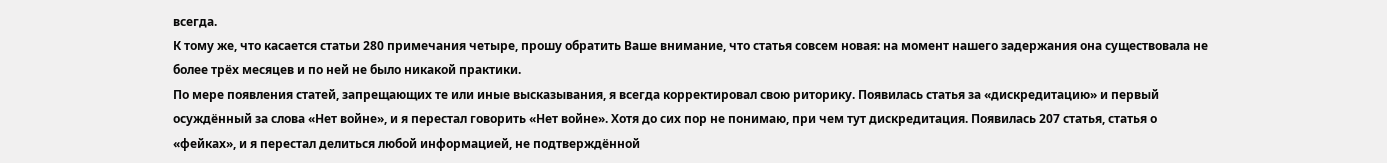всегда.
К тому же, что касается статьи 280 примечания четыре, прошу обратить Ваше внимание, что статья совсем новая: на момент нашего задержания она существовала не более трёх месяцев и по ней не было никакой практики.
По мере появления статей, запрещающих те или иные высказывания, я всегда корректировал свою риторику. Появилась статья за «дискредитацию» и первый осуждённый за слова «Нет войне», и я перестал говорить «Нет войне». Хотя до сих пор не понимаю, при чем тут дискредитация. Появилась 207 статья, статья о «фейках», и я перестал делиться любой информацией, не подтверждённой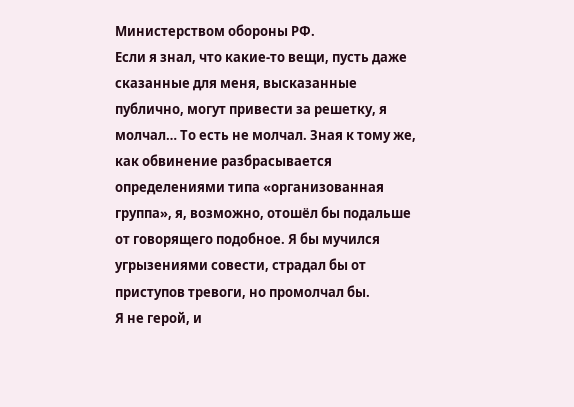Министерством обороны РФ.
Если я знал, что какие-то вещи, пусть даже сказанные для меня, высказанные публично, могут привести за решетку, я молчал… То есть не молчал. Зная к тому же, как обвинение разбрасывается определениями типа «организованная группа», я, возможно, отошёл бы подальше от говорящего подобное. Я бы мучился угрызениями совести, страдал бы от приступов тревоги, но промолчал бы.
Я не герой, и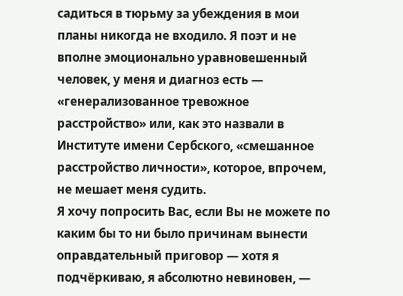садиться в тюрьму за убеждения в мои планы никогда не входило. Я поэт и не вполне эмоционально уравновешенный человек, у меня и диагноз есть — «генерализованное тревожное расстройство» или, как это назвали в Институте имени Сербского, «смешанное расстройство личности», которое, впрочем, не мешает меня судить.
Я хочу попросить Вас, если Вы не можете по каким бы то ни было причинам вынести оправдательный приговор — хотя я подчёркиваю, я абсолютно невиновен, —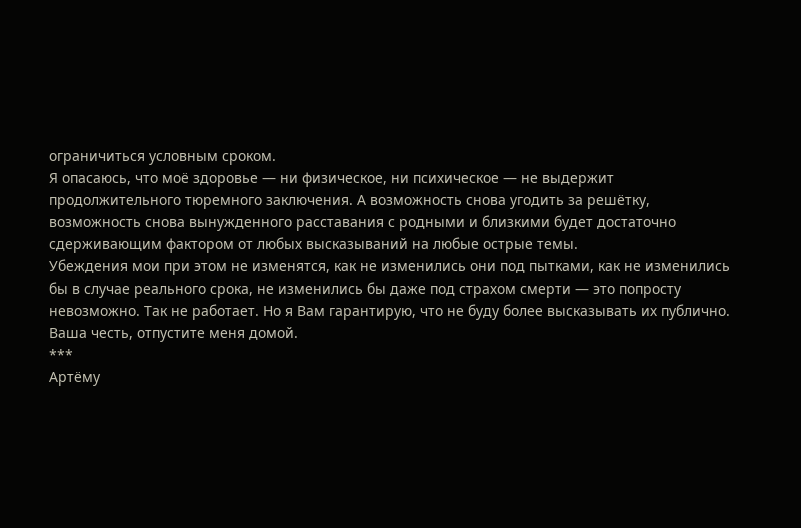ограничиться условным сроком.
Я опасаюсь, что моё здоровье — ни физическое, ни психическое — не выдержит продолжительного тюремного заключения. А возможность снова угодить за решётку, возможность снова вынужденного расставания с родными и близкими будет достаточно сдерживающим фактором от любых высказываний на любые острые темы.
Убеждения мои при этом не изменятся, как не изменились они под пытками, как не изменились бы в случае реального срока, не изменились бы даже под страхом смерти — это попросту невозможно. Так не работает. Но я Вам гарантирую, что не буду более высказывать их публично.
Ваша честь, отпустите меня домой.
***
Артёму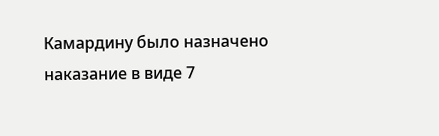Камардину было назначено наказание в виде 7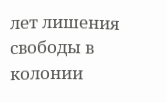лет лишения свободы в колонии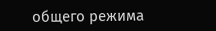общего режима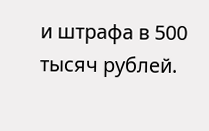и штрафа в 500 тысяч рублей.